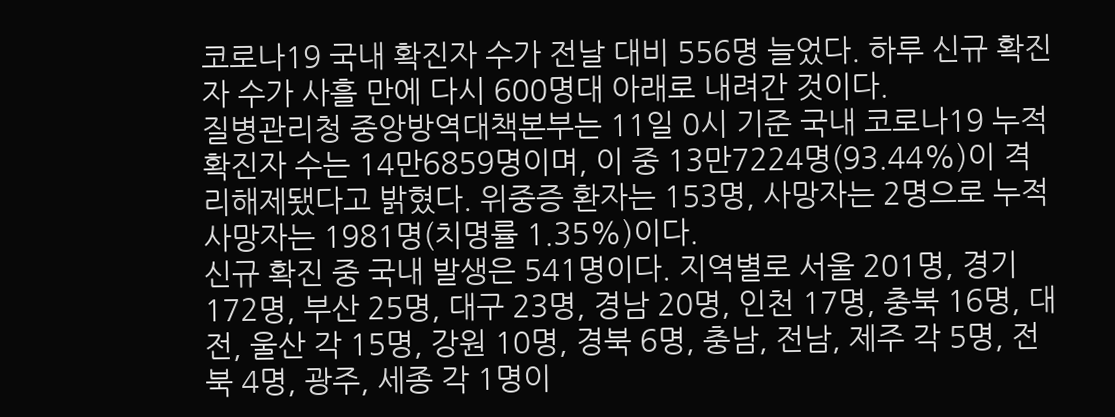코로나19 국내 확진자 수가 전날 대비 556명 늘었다. 하루 신규 확진자 수가 사흘 만에 다시 600명대 아래로 내려간 것이다.
질병관리청 중앙방역대책본부는 11일 0시 기준 국내 코로나19 누적 확진자 수는 14만6859명이며, 이 중 13만7224명(93.44%)이 격리해제됐다고 밝혔다. 위중증 환자는 153명, 사망자는 2명으로 누적 사망자는 1981명(치명률 1.35%)이다.
신규 확진 중 국내 발생은 541명이다. 지역별로 서울 201명, 경기 172명, 부산 25명, 대구 23명, 경남 20명, 인천 17명, 충북 16명, 대전, 울산 각 15명, 강원 10명, 경북 6명, 충남, 전남, 제주 각 5명, 전북 4명, 광주, 세종 각 1명이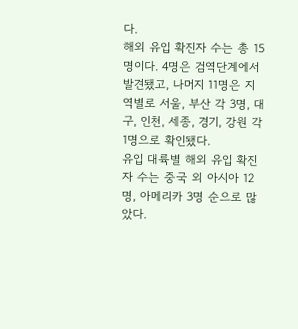다.
해외 유입 확진자 수는 총 15명이다. 4명은 검역단계에서 발견됐고, 나머지 11명은 지역별로 서울, 부산 각 3명, 대구, 인천, 세종, 경기, 강원 각 1명으로 확인됐다.
유입 대륙별 해외 유입 확진자 수는 중국 외 아시아 12명, 아메리카 3명 순으로 많았다.